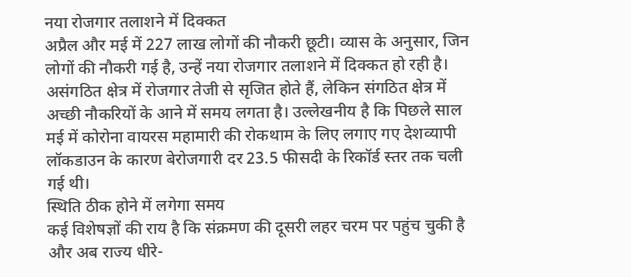नया रोजगार तलाशने में दिक्कत
अप्रैल और मई में 227 लाख लोगों की नौकरी छूटी। व्यास के अनुसार, जिन लोगों की नौकरी गई है, उन्हें नया रोजगार तलाशने में दिक्कत हो रही है। असंगठित क्षेत्र में रोजगार तेजी से सृजित होते हैं, लेकिन संगठित क्षेत्र में अच्छी नौकरियों के आने में समय लगता है। उल्लेखनीय है कि पिछले साल मई में कोरोना वायरस महामारी की रोकथाम के लिए लगाए गए देशव्यापी लॉकडाउन के कारण बेरोजगारी दर 23.5 फीसदी के रिकॉर्ड स्तर तक चली गई थी।
स्थिति ठीक होने में लगेगा समय
कई विशेषज्ञों की राय है कि संक्रमण की दूसरी लहर चरम पर पहुंच चुकी है और अब राज्य धीरे-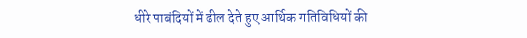धीरे पाबंदियों में ढील देते हुए आर्थिक गतिविधियों की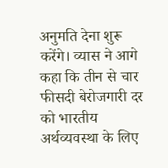अनुमति देना शुरू करेंगे। व्यास ने आगे कहा कि तीन से चार फीसदी बेरोजगारी दर को भारतीय अर्थव्यवस्था के लिए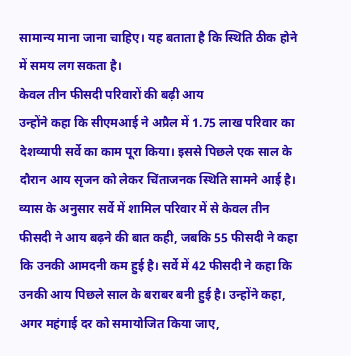सामान्य माना जाना चाहिए। यह बताता है कि स्थिति ठीक होने में समय लग सकता है।
केवल तीन फीसदी परिवारों की बढ़ी आय
उन्होंने कहा कि सीएमआई ने अप्रैल में 1.75 लाख परिवार का देशव्यापी सर्वे का काम पूरा किया। इससे पिछले एक साल के दौरान आय सृजन को लेकर चिंताजनक स्थिति सामने आई है। व्यास के अनुसार सर्वे में शामिल परिवार में से केवल तीन फीसदी ने आय बढ़ने की बात कही, जबकि 55 फीसदी ने कहा कि उनकी आमदनी कम हुई है। सर्वे में 42 फीसदी ने कहा कि उनकी आय पिछले साल के बराबर बनी हुई है। उन्होंने कहा, अगर महंगाई दर को समायोजित किया जाए,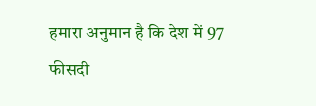हमारा अनुमान है कि देश में 97 फीसदी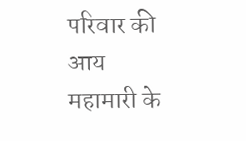परिवार की आय महामारी के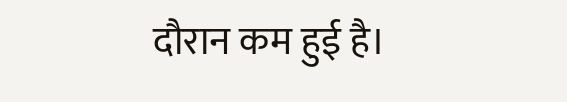दौरान कम हुई है।